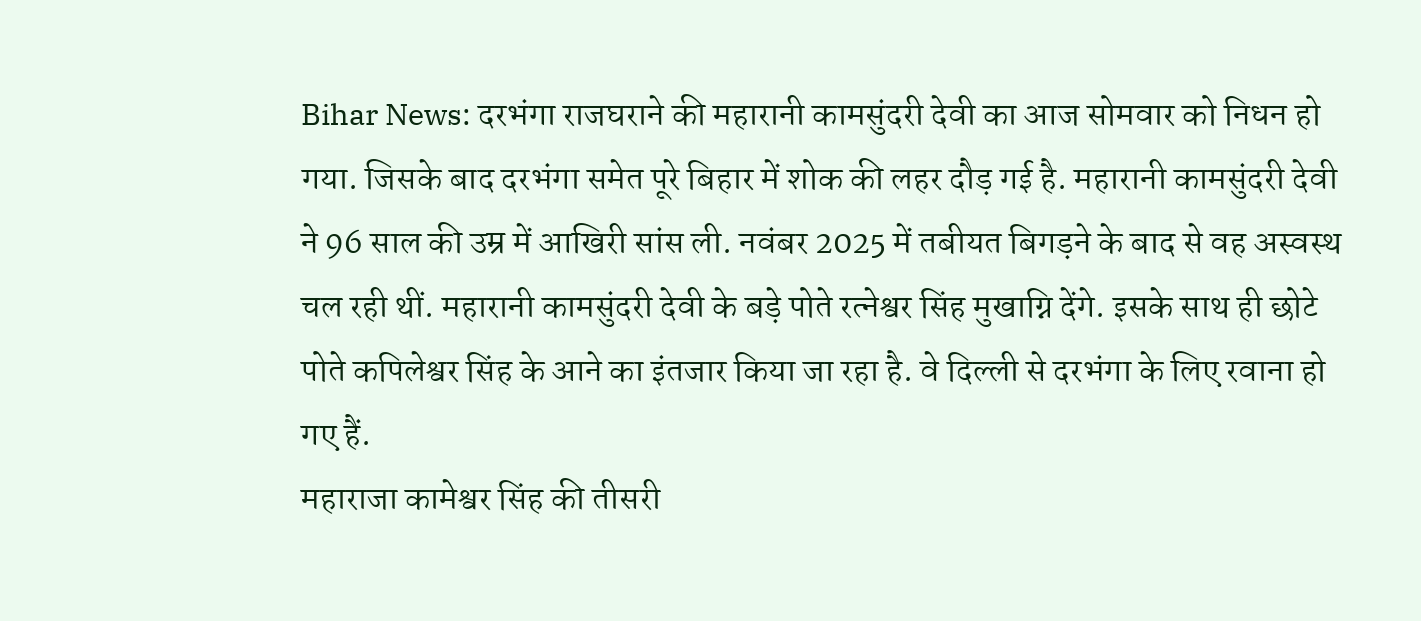Bihar News: दरभंगा राजघराने की महारानी कामसुंदरी देवी का आज सोमवार को निधन हो गया. जिसके बाद दरभंगा समेत पूरे बिहार में शोक की लहर दौड़ गई है. महारानी कामसुंदरी देवी ने 96 साल की उम्र में आखिरी सांस ली. नवंबर 2025 में तबीयत बिगड़ने के बाद से वह अस्वस्थ चल रही थीं. महारानी कामसुंदरी देवी के बड़े पोते रत्नेश्वर सिंह मुखाग्नि देंगे. इसके साथ ही छोटे पोते कपिलेश्वर सिंह के आने का इंतजार किया जा रहा है. वे दिल्ली से दरभंगा के लिए रवाना हो गए हैं.
महाराजा कामेश्वर सिंह की तीसरी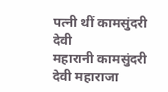पत्नी थीं कामसुंदरी देवी
महारानी कामसुंदरी देवी महाराजा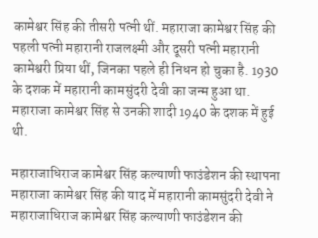कामेश्वर सिंह की तीसरी पत्नी थीं. महाराजा कामेश्वर सिंह की पहली पत्नी महारानी राजलक्ष्मी और दूसरी पत्नी महारानी कामेश्वरी प्रिया थीं, जिनका पहले ही निधन हो चुका है. 1930 के दशक में महारानी कामसुंदरी देवी का जन्म हुआ था. महाराजा कामेश्वर सिंह से उनकी शादी 1940 के दशक में हुई थी.

महाराजाधिराज कामेश्वर सिंह कल्याणी फाउंडेशन की स्थापना
महाराजा कामेश्वर सिंह की याद में महारानी कामसुंदरी देवी ने महाराजाधिराज कामेश्वर सिंह कल्याणी फाउंडेशन की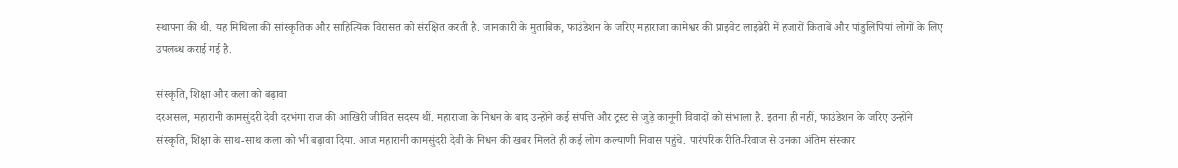स्थापना की थी. यह मिथिला की सांस्कृतिक और साहित्यिक विरासत को संरक्षित करती है. जानकारी के मुताबिक, फाउंडेशन के जरिए महाराजा कामेश्वर की प्राइवेट लाइब्रेरी में हजारों किताबें और पांडुलिपियां लोगों के लिए उपलब्ध कराई गई है.

संस्कृति, शिक्षा और कला को बढ़ावा
दरअसल, महारानी कामसुंदरी देवी दरभंगा राज की आखिरी जीवित सदस्य थीं. महाराजा के निधन के बाद उन्होंने कई संपत्ति और ट्रस्ट से जुड़े कानूनी विवादों को संभाला है. इतना ही नहीं, फाउंडेशन के जरिए उन्होंने संस्कृति, शिक्षा के साथ-साथ कला को भी बढ़ावा दिया. आज महारानी कामसुंदरी देवी के निधन की खबर मिलते ही कई लोग कल्याणी निवास पहुंचे. पारंपरिक रीति-रिवाज से उनका अंतिम संस्कार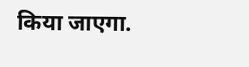किया जाएगा.